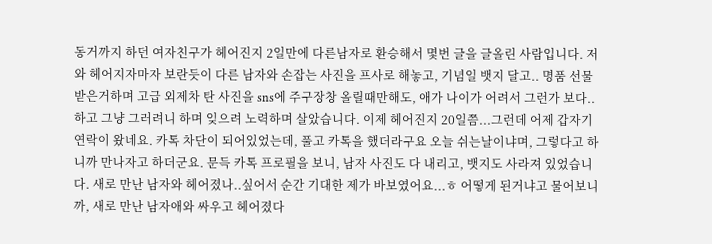동거까지 하던 여자친구가 헤어진지 2일만에 다른남자로 환승해서 몇번 글을 글올린 사람입니다. 저와 헤어지자마자 보란듯이 다른 남자와 손잡는 사진을 프사로 해놓고, 기념일 뱃지 달고.. 명품 선물 받은거하며 고급 외제차 탄 사진을 sns에 주구장창 올릴때만해도, 애가 나이가 어려서 그런가 보다..하고 그냥 그러려니 하며 잊으려 노력하며 살았습니다. 이제 헤어진지 20일쯤...그런데 어제 갑자기 연락이 왔네요. 카톡 차단이 되어있었는데, 풀고 카톡을 했더라구요 오늘 쉬는날이냐며, 그렇다고 하니까 만나자고 하더군요. 문득 카톡 프로필을 보니, 남자 사진도 다 내리고, 뱃지도 사라져 있었습니다. 새로 만난 남자와 헤어졌나..싶어서 순간 기대한 제가 바보였어요...ㅎ 어떻게 된거냐고 물어보니까, 새로 만난 남자애와 싸우고 헤어졌다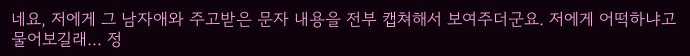네요, 저에게 그 남자애와 주고받은 문자 내용을 전부 캡쳐해서 보여주더군요. 저에게 어떡하냐고 물어보길래... 정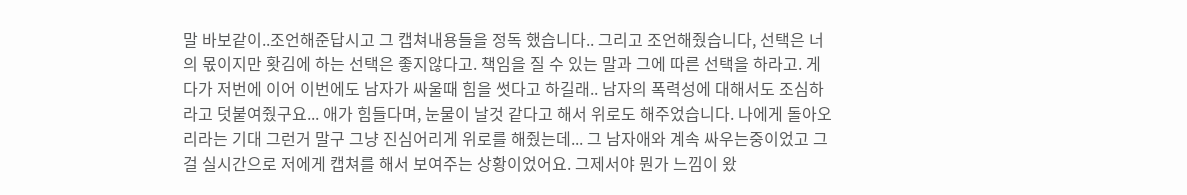말 바보같이..조언해준답시고 그 캡쳐내용들을 정독 했습니다.. 그리고 조언해줬습니다, 선택은 너의 몫이지만 홧김에 하는 선택은 좋지않다고. 책임을 질 수 있는 말과 그에 따른 선택을 하라고. 게다가 저번에 이어 이번에도 남자가 싸울때 힘을 썻다고 하길래.. 남자의 폭력성에 대해서도 조심하라고 덧붙여줬구요... 애가 힘들다며, 눈물이 날것 같다고 해서 위로도 해주었습니다. 나에게 돌아오리라는 기대 그런거 말구 그냥 진심어리게 위로를 해줬는데... 그 남자애와 계속 싸우는중이었고 그걸 실시간으로 저에게 캡쳐를 해서 보여주는 상황이었어요. 그제서야 뭔가 느낌이 왔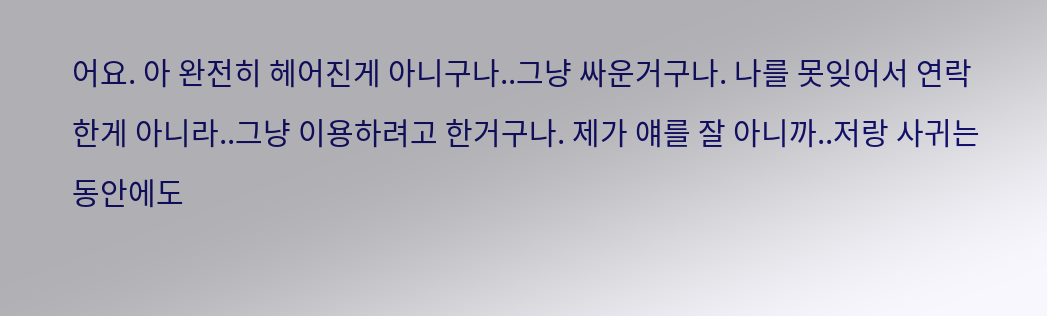어요. 아 완전히 헤어진게 아니구나..그냥 싸운거구나. 나를 못잊어서 연락한게 아니라..그냥 이용하려고 한거구나. 제가 얘를 잘 아니까..저랑 사귀는 동안에도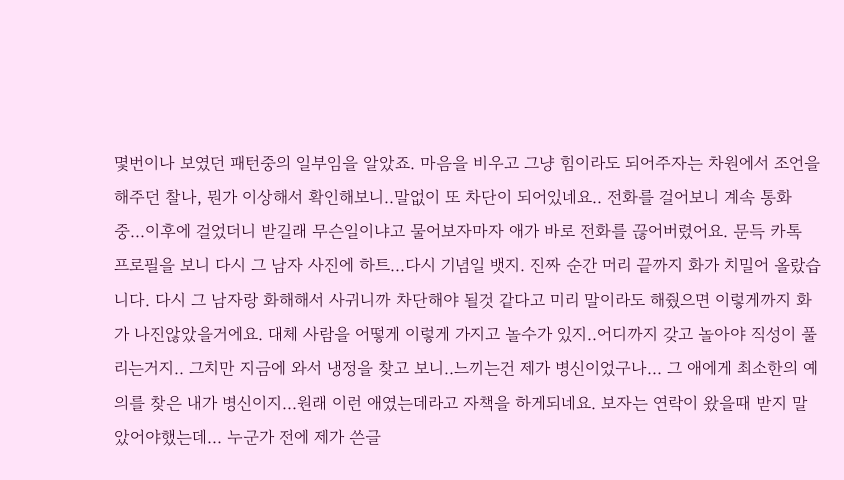몇번이나 보였던 패턴중의 일부임을 알았죠. 마음을 비우고 그냥 힘이라도 되어주자는 차원에서 조언을 해주던 찰나, 뭔가 이상해서 확인해보니..말없이 또 차단이 되어있네요.. 전화를 걸어보니 계속 통화중...이후에 걸었더니 받길래 무슨일이냐고 물어보자마자 애가 바로 전화를 끊어버렸어요. 문득 카톡 프로필을 보니 다시 그 남자 사진에 하트...다시 기념일 뱃지. 진짜 순간 머리 끝까지 화가 치밀어 올랐습니다. 다시 그 남자랑 화해해서 사귀니까 차단해야 될것 같다고 미리 말이라도 해줬으면 이렇게까지 화가 나진않았을거에요. 대체 사람을 어떻게 이렇게 가지고 놀수가 있지..어디까지 갖고 놀아야 직성이 풀리는거지.. 그치만 지금에 와서 냉정을 찾고 보니..느끼는건 제가 병신이었구나... 그 애에게 최소한의 예의를 찾은 내가 병신이지...원래 이런 애였는데라고 자책을 하게되네요. 보자는 연락이 왔을때 받지 말았어야했는데... 누군가 전에 제가 쓴글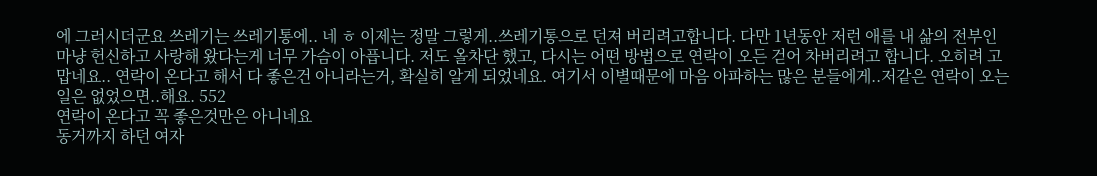에 그러시더군요 쓰레기는 쓰레기통에.. 네 ㅎ 이제는 정말 그렇게..쓰레기통으로 던져 버리려고합니다. 다만 1년동안 저런 애를 내 삶의 전부인 마냥 헌신하고 사랑해 왔다는게 너무 가슴이 아픕니다. 저도 올차단 했고, 다시는 어떤 방법으로 연락이 오든 걷어 차버리려고 합니다. 오히려 고맙네요.. 연락이 온다고 해서 다 좋은건 아니라는거, 확실히 알게 되었네요. 여기서 이별때문에 마음 아파하는 많은 분들에게..저같은 연락이 오는 일은 없었으면..해요. 552
연락이 온다고 꼭 좋은것만은 아니네요
동거까지 하던 여자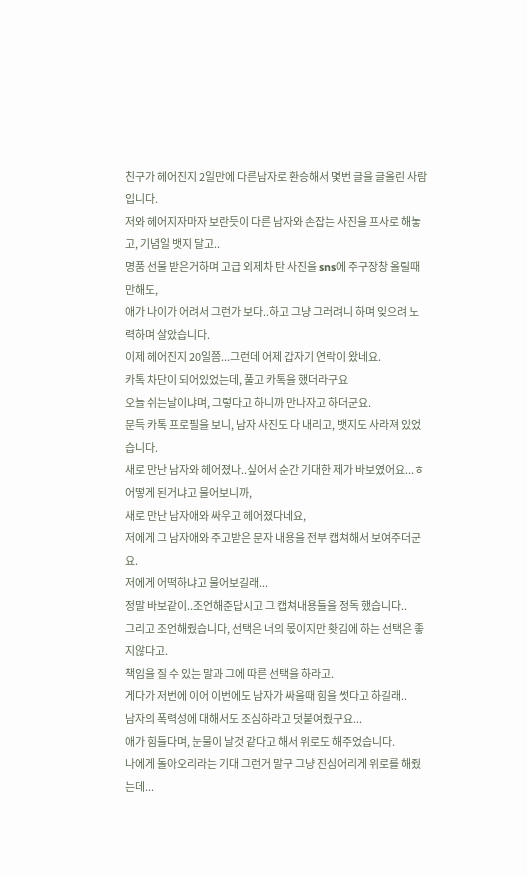친구가 헤어진지 2일만에 다른남자로 환승해서 몇번 글을 글올린 사람입니다.
저와 헤어지자마자 보란듯이 다른 남자와 손잡는 사진을 프사로 해놓고, 기념일 뱃지 달고..
명품 선물 받은거하며 고급 외제차 탄 사진을 sns에 주구장창 올릴때만해도,
애가 나이가 어려서 그런가 보다..하고 그냥 그러려니 하며 잊으려 노력하며 살았습니다.
이제 헤어진지 20일쯤...그런데 어제 갑자기 연락이 왔네요.
카톡 차단이 되어있었는데, 풀고 카톡을 했더라구요
오늘 쉬는날이냐며, 그렇다고 하니까 만나자고 하더군요.
문득 카톡 프로필을 보니, 남자 사진도 다 내리고, 뱃지도 사라져 있었습니다.
새로 만난 남자와 헤어졌나..싶어서 순간 기대한 제가 바보였어요...ㅎ
어떻게 된거냐고 물어보니까,
새로 만난 남자애와 싸우고 헤어졌다네요,
저에게 그 남자애와 주고받은 문자 내용을 전부 캡쳐해서 보여주더군요.
저에게 어떡하냐고 물어보길래...
정말 바보같이..조언해준답시고 그 캡쳐내용들을 정독 했습니다..
그리고 조언해줬습니다, 선택은 너의 몫이지만 홧김에 하는 선택은 좋지않다고.
책임을 질 수 있는 말과 그에 따른 선택을 하라고.
게다가 저번에 이어 이번에도 남자가 싸울때 힘을 썻다고 하길래..
남자의 폭력성에 대해서도 조심하라고 덧붙여줬구요...
애가 힘들다며, 눈물이 날것 같다고 해서 위로도 해주었습니다.
나에게 돌아오리라는 기대 그런거 말구 그냥 진심어리게 위로를 해줬는데...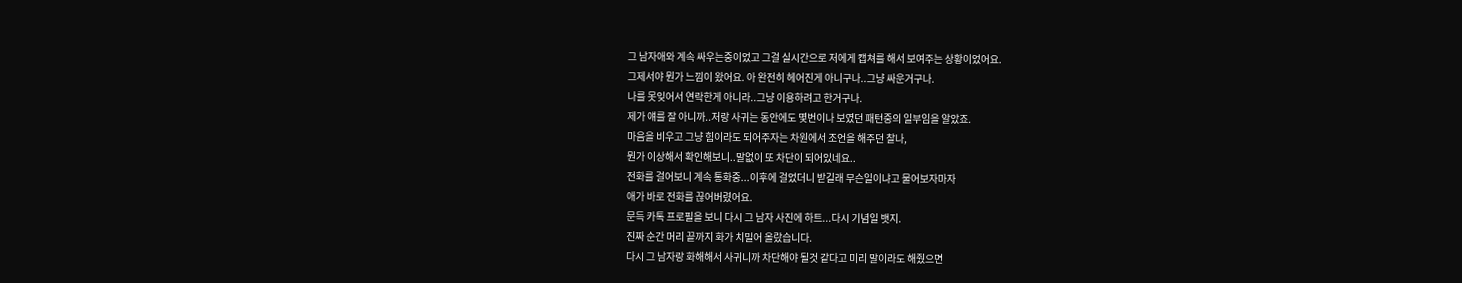그 남자애와 계속 싸우는중이었고 그걸 실시간으로 저에게 캡쳐를 해서 보여주는 상황이었어요.
그제서야 뭔가 느낌이 왔어요. 아 완전히 헤어진게 아니구나..그냥 싸운거구나.
나를 못잊어서 연락한게 아니라..그냥 이용하려고 한거구나.
제가 얘를 잘 아니까..저랑 사귀는 동안에도 몇번이나 보였던 패턴중의 일부임을 알았죠.
마음을 비우고 그냥 힘이라도 되어주자는 차원에서 조언을 해주던 찰나,
뭔가 이상해서 확인해보니..말없이 또 차단이 되어있네요..
전화를 걸어보니 계속 통화중...이후에 걸었더니 받길래 무슨일이냐고 물어보자마자
애가 바로 전화를 끊어버렸어요.
문득 카톡 프로필을 보니 다시 그 남자 사진에 하트...다시 기념일 뱃지.
진짜 순간 머리 끝까지 화가 치밀어 올랐습니다.
다시 그 남자랑 화해해서 사귀니까 차단해야 될것 같다고 미리 말이라도 해줬으면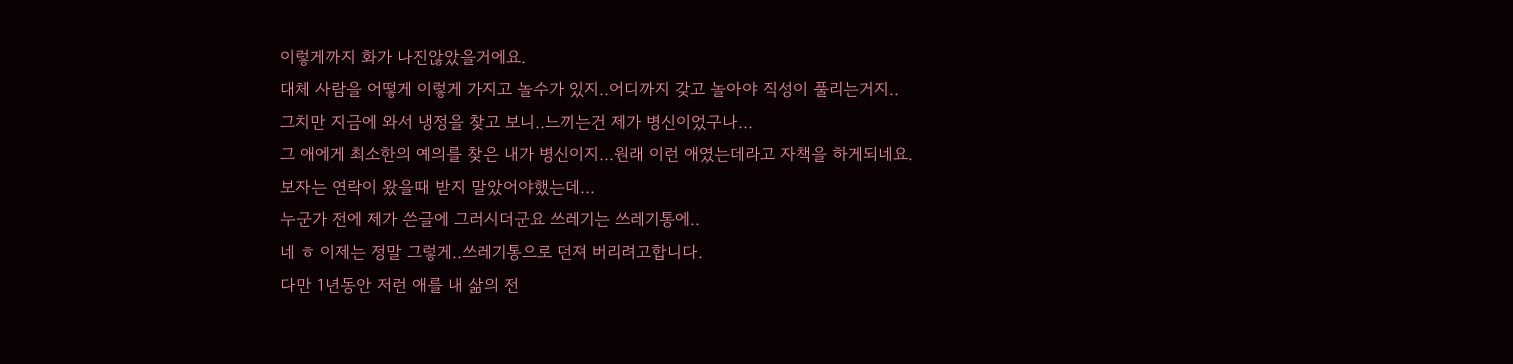이렇게까지 화가 나진않았을거에요.
대체 사람을 어떻게 이렇게 가지고 놀수가 있지..어디까지 갖고 놀아야 직성이 풀리는거지..
그치만 지금에 와서 냉정을 찾고 보니..느끼는건 제가 병신이었구나...
그 애에게 최소한의 예의를 찾은 내가 병신이지...원래 이런 애였는데라고 자책을 하게되네요.
보자는 연락이 왔을때 받지 말았어야했는데...
누군가 전에 제가 쓴글에 그러시더군요 쓰레기는 쓰레기통에..
네 ㅎ 이제는 정말 그렇게..쓰레기통으로 던져 버리려고합니다.
다만 1년동안 저런 애를 내 삶의 전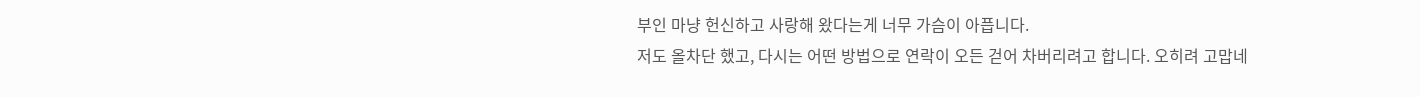부인 마냥 헌신하고 사랑해 왔다는게 너무 가슴이 아픕니다.
저도 올차단 했고, 다시는 어떤 방법으로 연락이 오든 걷어 차버리려고 합니다. 오히려 고맙네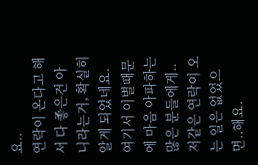요..
연락이 온다고 해서 다 좋은건 아니라는거, 확실히 알게 되었네요.
여기서 이별때문에 마음 아파하는 많은 분들에게..저같은 연락이 오는 일은 없었으면..해요.